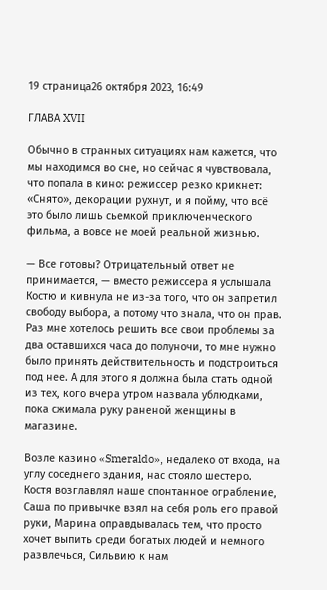19 страница26 октября 2023, 16:49

ГЛАВА XVII

Обычно в странных ситуациях нам кажется, что мы находимся во сне, но сейчас я чувствовала, что попала в кино: режиссер резко крикнет: «Снято», декорации рухнут, и я пойму, что всё это было лишь сьемкой приключенческого фильма, а вовсе не моей реальной жизнью.

— Все готовы? Отрицательный ответ не принимается, — вместо режиссера я услышала Костю и кивнула не из-за того, что он запретил свободу выбора, а потому что знала, что он прав. Раз мне хотелось решить все свои проблемы за два оставшихся часа до полуночи, то мне нужно было принять действительность и подстроиться под нее. А для этого я должна была стать одной из тех, кого вчера утром назвала ублюдками, пока сжимала руку раненой женщины в магазине.

Возле казино «Smeraldo», недалеко от входа, на углу соседнего здания, нас стояло шестеро. Костя возглавлял наше спонтанное ограбление, Саша по привычке взял на себя роль его правой руки, Марина оправдывалась тем, что просто хочет выпить среди богатых людей и немного развлечься, Сильвию к нам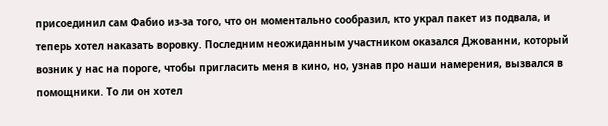присоединил сам Фабио из-за того, что он моментально сообразил, кто украл пакет из подвала, и теперь хотел наказать воровку. Последним неожиданным участником оказался Джованни, который возник у нас на пороге, чтобы пригласить меня в кино, но, узнав про наши намерения, вызвался в помощники. То ли он хотел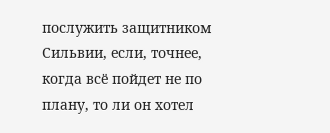послужить защитником Сильвии, если, точнее, когда всё пойдет не по плану, то ли он хотел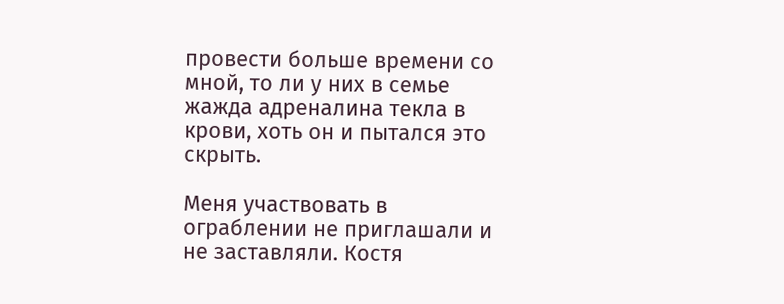провести больше времени со мной, то ли у них в семье жажда адреналина текла в крови, хоть он и пытался это скрыть.

Меня участвовать в ограблении не приглашали и не заставляли. Костя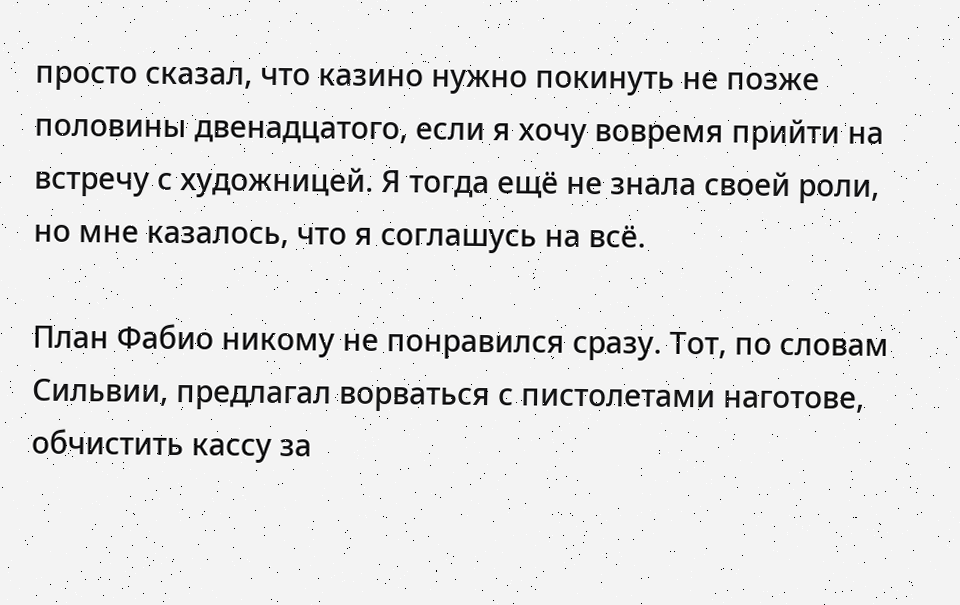просто сказал, что казино нужно покинуть не позже половины двенадцатого, если я хочу вовремя прийти на встречу с художницей. Я тогда ещё не знала своей роли, но мне казалось, что я соглашусь на всё.

План Фабио никому не понравился сразу. Тот, по словам Сильвии, предлагал ворваться с пистолетами наготове, обчистить кассу за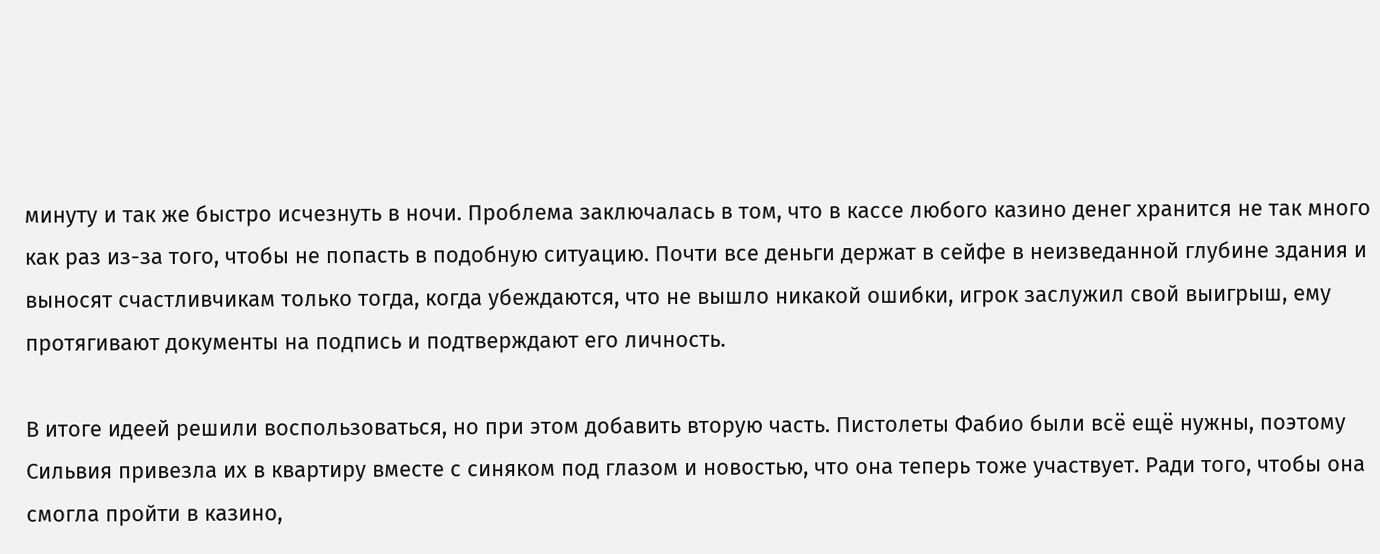минуту и так же быстро исчезнуть в ночи. Проблема заключалась в том, что в кассе любого казино денег хранится не так много как раз из-за того, чтобы не попасть в подобную ситуацию. Почти все деньги держат в сейфе в неизведанной глубине здания и выносят счастливчикам только тогда, когда убеждаются, что не вышло никакой ошибки, игрок заслужил свой выигрыш, ему протягивают документы на подпись и подтверждают его личность.

В итоге идеей решили воспользоваться, но при этом добавить вторую часть. Пистолеты Фабио были всё ещё нужны, поэтому Сильвия привезла их в квартиру вместе с синяком под глазом и новостью, что она теперь тоже участвует. Ради того, чтобы она смогла пройти в казино,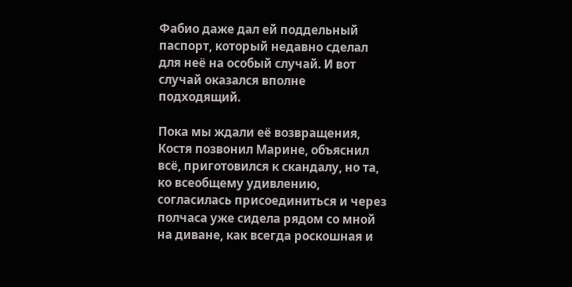Фабио даже дал ей поддельный паспорт, который недавно сделал для неё на особый случай. И вот случай оказался вполне подходящий.

Пока мы ждали её возвращения, Костя позвонил Марине, объяснил всё, приготовился к скандалу, но та, ко всеобщему удивлению, согласилась присоединиться и через полчаса уже сидела рядом со мной на диване, как всегда роскошная и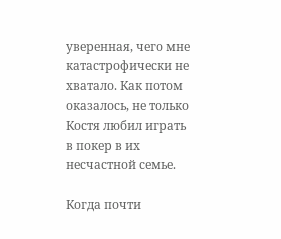уверенная, чего мне катастрофически не хватало. Как потом оказалось, не только Костя любил играть в покер в их несчастной семье.

Когда почти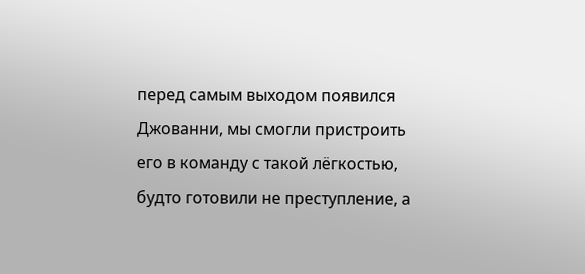перед самым выходом появился Джованни, мы смогли пристроить его в команду с такой лёгкостью, будто готовили не преступление, а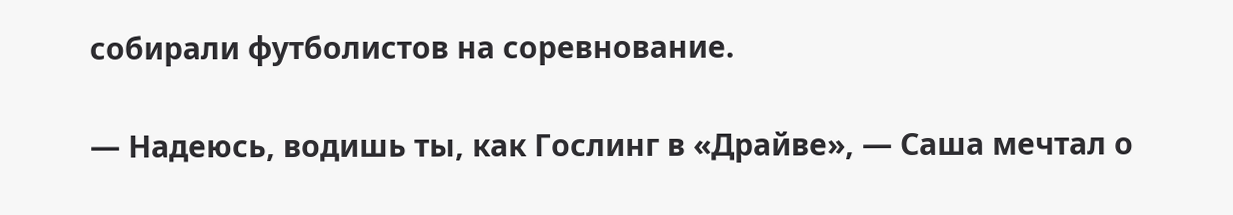собирали футболистов на соревнование.

— Надеюсь, водишь ты, как Гослинг в «Драйве», — Саша мечтал о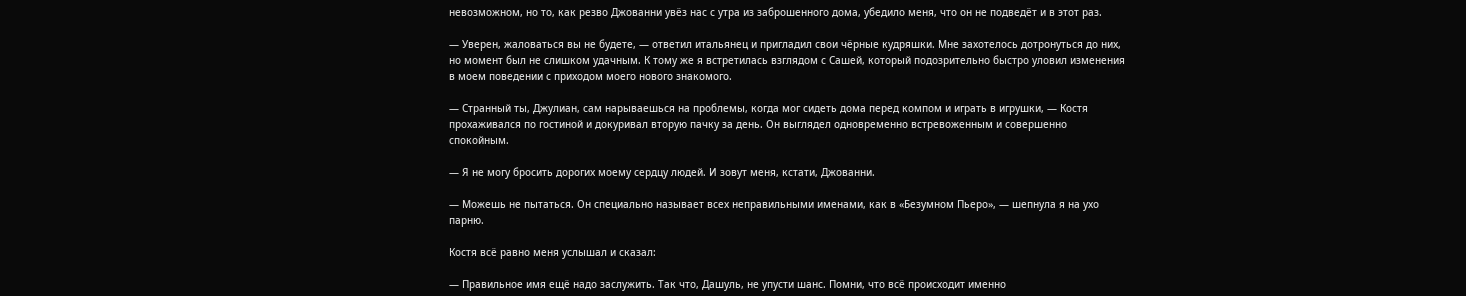невозможном, но то, как резво Джованни увёз нас с утра из заброшенного дома, убедило меня, что он не подведёт и в этот раз.

— Уверен, жаловаться вы не будете, — ответил итальянец и пригладил свои чёрные кудряшки. Мне захотелось дотронуться до них, но момент был не слишком удачным. К тому же я встретилась взглядом с Сашей, который подозрительно быстро уловил изменения в моем поведении с приходом моего нового знакомого.

— Странный ты, Джулиан, сам нарываешься на проблемы, когда мог сидеть дома перед компом и играть в игрушки, — Костя прохаживался по гостиной и докуривал вторую пачку за день. Он выглядел одновременно встревоженным и совершенно спокойным.

— Я не могу бросить дорогих моему сердцу людей. И зовут меня, кстати, Джованни.

— Можешь не пытаться. Он специально называет всех неправильными именами, как в «Безумном Пьеро», — шепнула я на ухо парню.

Костя всё равно меня услышал и сказал:

— Правильное имя ещё надо заслужить. Так что, Дашуль, не упусти шанс. Помни, что всё происходит именно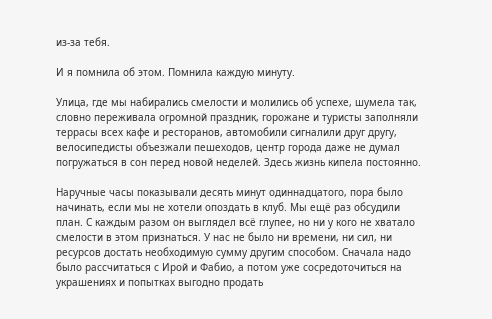из-за тебя.

И я помнила об этом. Помнила каждую минуту.

Улица, где мы набирались смелости и молились об успехе, шумела так, словно переживала огромной праздник, горожане и туристы заполняли террасы всех кафе и ресторанов, автомобили сигналили друг другу, велосипедисты объезжали пешеходов, центр города даже не думал погружаться в сон перед новой неделей. Здесь жизнь кипела постоянно.

Наручные часы показывали десять минут одиннадцатого, пора было начинать, если мы не хотели опоздать в клуб. Мы ещё раз обсудили план. С каждым разом он выглядел всё глупее, но ни у кого не хватало смелости в этом признаться. У нас не было ни времени, ни сил, ни ресурсов достать необходимую сумму другим способом. Сначала надо было рассчитаться с Ирой и Фабио, а потом уже сосредоточиться на украшениях и попытках выгодно продать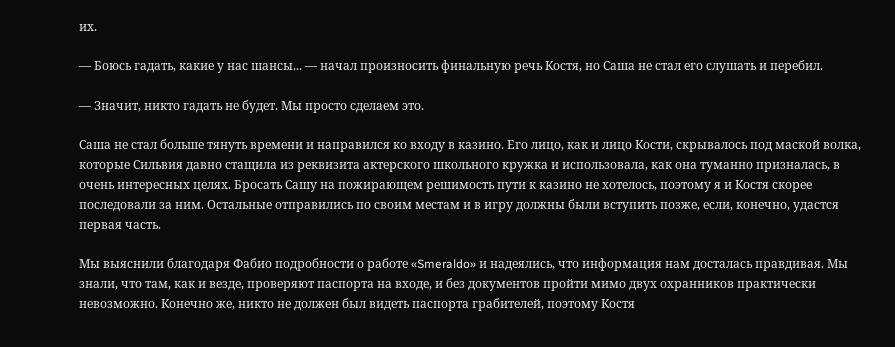их.

— Боюсь гадать, какие у нас шансы... — начал произносить финальную речь Костя, но Саша не стал его слушать и перебил.

— Значит, никто гадать не будет. Мы просто сделаем это.

Саша не стал больше тянуть времени и направился ко входу в казино. Его лицо, как и лицо Кости, скрывалось под маской волка, которые Сильвия давно стащила из реквизита актерского школьного кружка и использовала, как она туманно призналась, в очень интересных целях. Бросать Сашу на пожирающем решимость пути к казино не хотелось, поэтому я и Костя скорее последовали за ним. Остальные отправились по своим местам и в игру должны были вступить позже, если, конечно, удастся первая часть.

Мы выяснили благодаря Фабио подробности о работе «Smeraldo» и надеялись, что информация нам досталась правдивая. Мы знали, что там, как и везде, проверяют паспорта на входе, и без документов пройти мимо двух охранников практически невозможно. Конечно же, никто не должен был видеть паспорта грабителей, поэтому Костя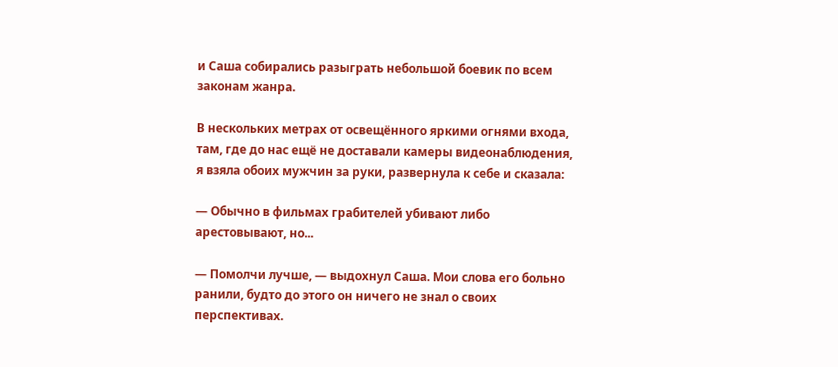и Саша собирались разыграть небольшой боевик по всем законам жанра.

В нескольких метрах от освещённого яркими огнями входа, там, где до нас ещё не доставали камеры видеонаблюдения, я взяла обоих мужчин за руки, развернула к себе и сказала:

— Обычно в фильмах грабителей убивают либо арестовывают, но...

— Помолчи лучше, — выдохнул Саша. Мои слова его больно ранили, будто до этого он ничего не знал о своих перспективах.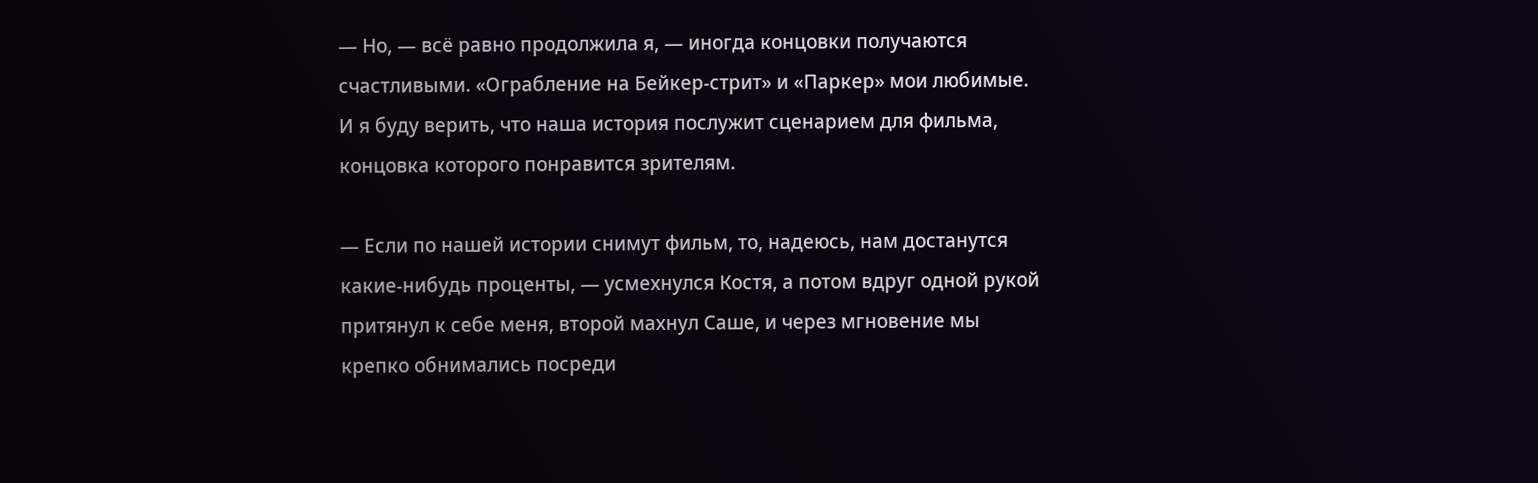— Но, — всё равно продолжила я, — иногда концовки получаются счастливыми. «Ограбление на Бейкер-стрит» и «Паркер» мои любимые. И я буду верить, что наша история послужит сценарием для фильма, концовка которого понравится зрителям.

— Если по нашей истории снимут фильм, то, надеюсь, нам достанутся какие-нибудь проценты, — усмехнулся Костя, а потом вдруг одной рукой притянул к себе меня, второй махнул Саше, и через мгновение мы крепко обнимались посреди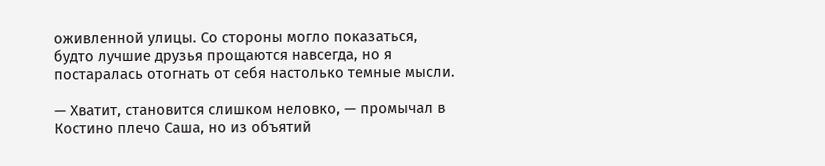оживленной улицы. Со стороны могло показаться, будто лучшие друзья прощаются навсегда, но я постаралась отогнать от себя настолько темные мысли.

— Хватит, становится слишком неловко, — промычал в Костино плечо Саша, но из объятий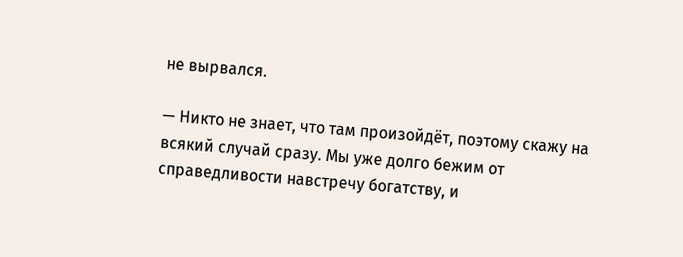не вырвался.

— Никто не знает, что там произойдёт, поэтому скажу на всякий случай сразу. Мы уже долго бежим от справедливости навстречу богатству, и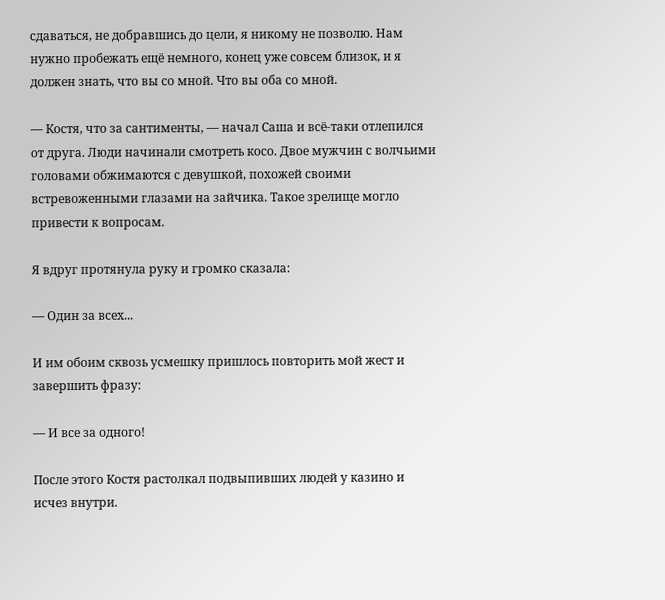сдаваться, не добравшись до цели, я никому не позволю. Нам нужно пробежать ещё немного, конец уже совсем близок, и я должен знать, что вы со мной. Что вы оба со мной.

— Костя, что за сантименты, — начал Саша и всё-таки отлепился от друга. Люди начинали смотреть косо. Двое мужчин с волчьими головами обжимаются с девушкой, похожей своими встревоженными глазами на зайчика. Такое зрелище могло привести к вопросам.

Я вдруг протянула руку и громко сказала:

— Один за всех...

И им обоим сквозь усмешку пришлось повторить мой жест и завершить фразу:

— И все за одного!

После этого Костя растолкал подвыпивших людей у казино и исчез внутри.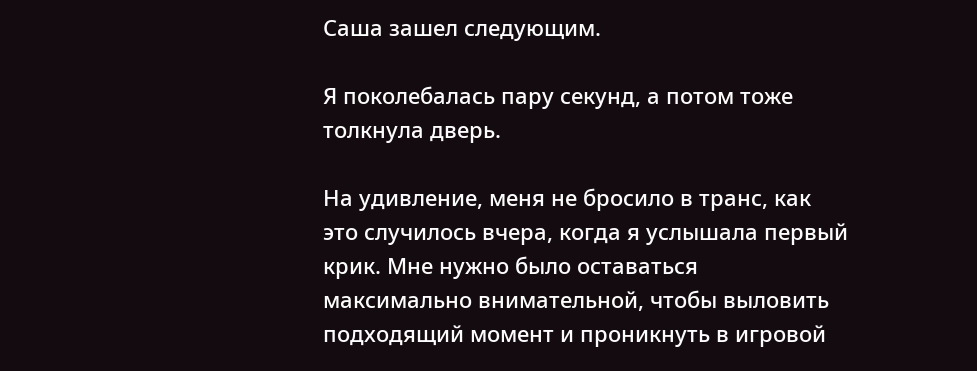Саша зашел следующим.

Я поколебалась пару секунд, а потом тоже толкнула дверь.

На удивление, меня не бросило в транс, как это случилось вчера, когда я услышала первый крик. Мне нужно было оставаться максимально внимательной, чтобы выловить подходящий момент и проникнуть в игровой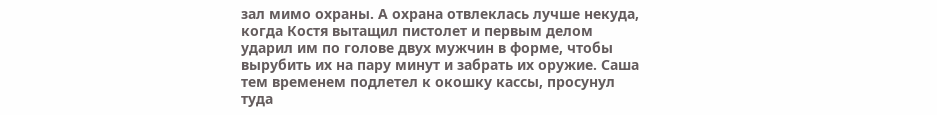зал мимо охраны. А охрана отвлеклась лучше некуда, когда Костя вытащил пистолет и первым делом ударил им по голове двух мужчин в форме, чтобы вырубить их на пару минут и забрать их оружие. Саша тем временем подлетел к окошку кассы, просунул туда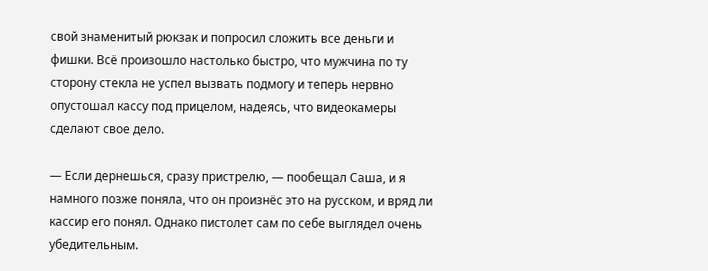свой знаменитый рюкзак и попросил сложить все деньги и фишки. Всё произошло настолько быстро, что мужчина по ту сторону стекла не успел вызвать подмогу и теперь нервно опустошал кассу под прицелом, надеясь, что видеокамеры сделают свое дело.

— Если дернешься, сразу пристрелю, — пообещал Саша, и я намного позже поняла, что он произнёс это на русском, и вряд ли кассир его понял. Однако пистолет сам по себе выглядел очень убедительным.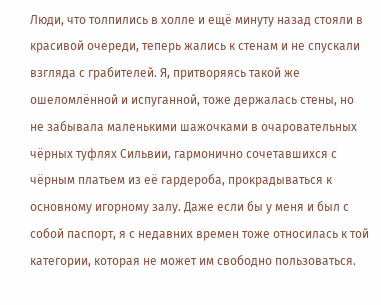Люди, что толпились в холле и ещё минуту назад стояли в красивой очереди, теперь жались к стенам и не спускали взгляда с грабителей. Я, притворяясь такой же ошеломлённой и испуганной, тоже держалась стены, но не забывала маленькими шажочками в очаровательных чёрных туфлях Сильвии, гармонично сочетавшихся с чёрным платьем из её гардероба, прокрадываться к основному игорному залу. Даже если бы у меня и был с собой паспорт, я с недавних времен тоже относилась к той категории, которая не может им свободно пользоваться.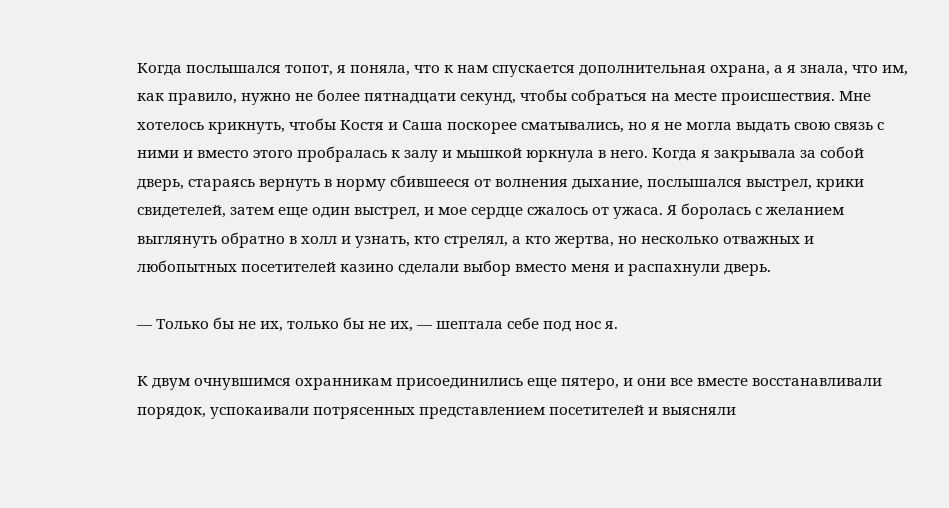Когда послышался топот, я поняла, что к нам спускается дополнительная охрана, а я знала, что им, как правило, нужно не более пятнадцати секунд, чтобы собраться на месте происшествия. Мне хотелось крикнуть, чтобы Костя и Саша поскорее сматывались, но я не могла выдать свою связь с ними и вместо этого пробралась к залу и мышкой юркнула в него. Когда я закрывала за собой дверь, стараясь вернуть в норму сбившееся от волнения дыхание, послышался выстрел, крики свидетелей, затем еще один выстрел, и мое сердце сжалось от ужаса. Я боролась с желанием выглянуть обратно в холл и узнать, кто стрелял, а кто жертва, но несколько отважных и любопытных посетителей казино сделали выбор вместо меня и распахнули дверь.

— Только бы не их, только бы не их, — шептала себе под нос я.

К двум очнувшимся охранникам присоединились еще пятеро, и они все вместе восстанавливали порядок, успокаивали потрясенных представлением посетителей и выясняли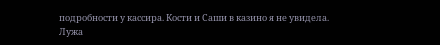подробности у кассира. Кости и Саши в казино я не увидела. Лужа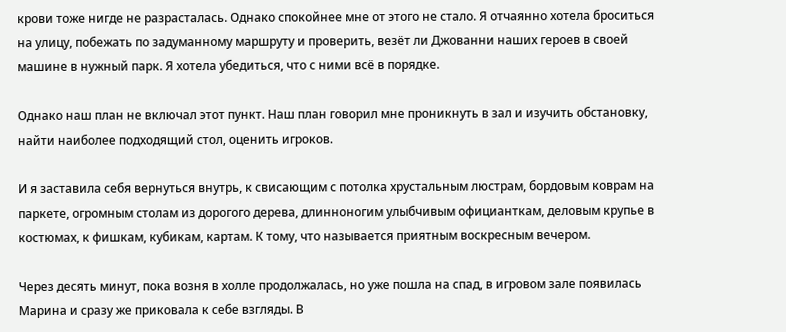крови тоже нигде не разрасталась. Однако спокойнее мне от этого не стало. Я отчаянно хотела броситься на улицу, побежать по задуманному маршруту и проверить, везёт ли Джованни наших героев в своей машине в нужный парк. Я хотела убедиться, что с ними всё в порядке.

Однако наш план не включал этот пункт. Наш план говорил мне проникнуть в зал и изучить обстановку, найти наиболее подходящий стол, оценить игроков.

И я заставила себя вернуться внутрь, к свисающим с потолка хрустальным люстрам, бордовым коврам на паркете, огромным столам из дорогого дерева, длинноногим улыбчивым официанткам, деловым крупье в костюмах, к фишкам, кубикам, картам. К тому, что называется приятным воскресным вечером.

Через десять минут, пока возня в холле продолжалась, но уже пошла на спад, в игровом зале появилась Марина и сразу же приковала к себе взгляды. В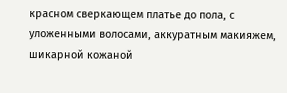красном сверкающем платье до пола, с уложенными волосами, аккуратным макияжем, шикарной кожаной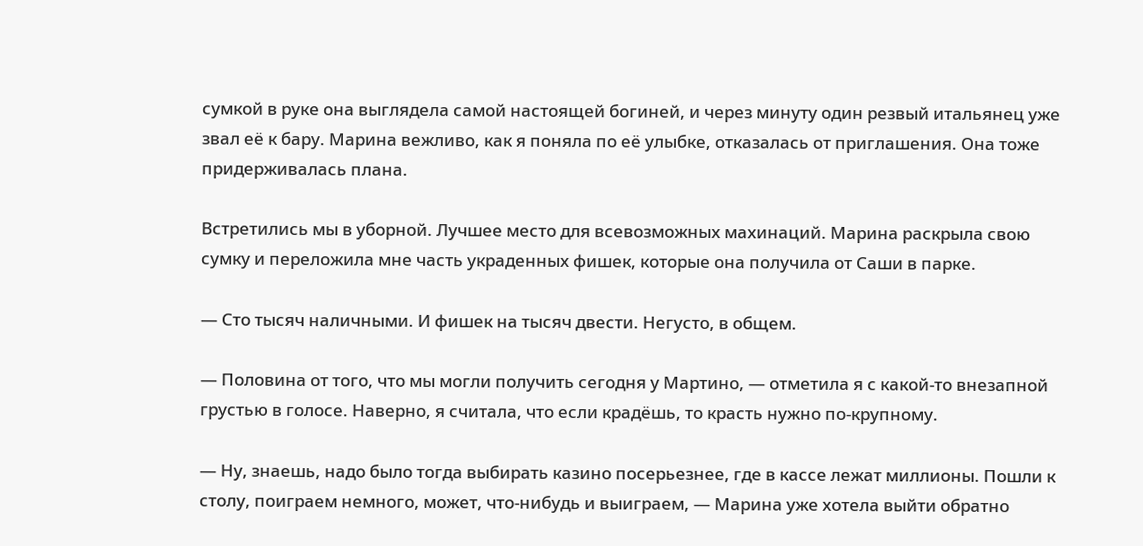сумкой в руке она выглядела самой настоящей богиней, и через минуту один резвый итальянец уже звал её к бару. Марина вежливо, как я поняла по её улыбке, отказалась от приглашения. Она тоже придерживалась плана.

Встретились мы в уборной. Лучшее место для всевозможных махинаций. Марина раскрыла свою сумку и переложила мне часть украденных фишек, которые она получила от Саши в парке.

— Сто тысяч наличными. И фишек на тысяч двести. Негусто, в общем.

— Половина от того, что мы могли получить сегодня у Мартино, — отметила я с какой-то внезапной грустью в голосе. Наверно, я считала, что если крадёшь, то красть нужно по-крупному.

— Ну, знаешь, надо было тогда выбирать казино посерьезнее, где в кассе лежат миллионы. Пошли к столу, поиграем немного, может, что-нибудь и выиграем, — Марина уже хотела выйти обратно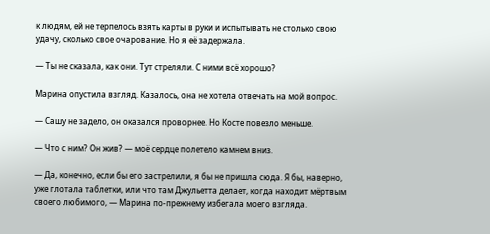к людям, ей не терпелось взять карты в руки и испытывать не столько свою удачу, сколько свое очарование. Но я её задержала.

— Ты не сказала, как они. Тут стреляли. С ними всё хорошо?

Марина опустила взгляд. Казалось, она не хотела отвечать на мой вопрос.

— Сашу не задело, он оказался проворнее. Но Косте повезло меньше.

— Что с ним? Он жив? — моё сердце полетело камнем вниз.

— Да, конечно, если бы его застрелили, я бы не пришла сюда. Я бы, наверно, уже глотала таблетки, или что там Джульетта делает, когда находит мёртвым своего любимого, — Марина по-прежнему избегала моего взгляда.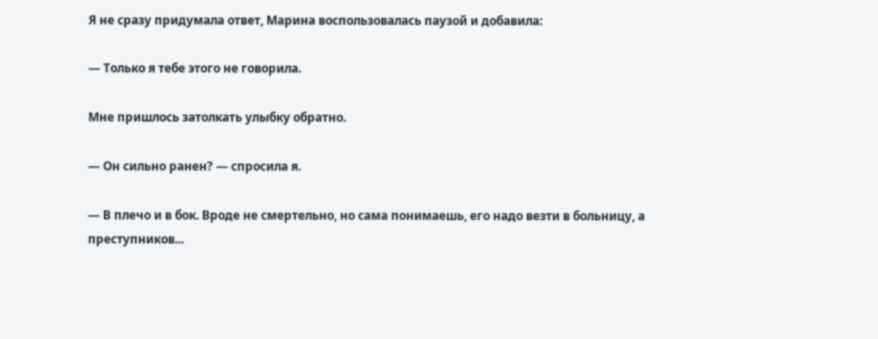Я не сразу придумала ответ, Марина воспользовалась паузой и добавила:

— Только я тебе этого не говорила.

Мне пришлось затолкать улыбку обратно.

— Он сильно ранен? — спросила я.

— В плечо и в бок. Вроде не смертельно, но сама понимаешь, его надо везти в больницу, а преступников...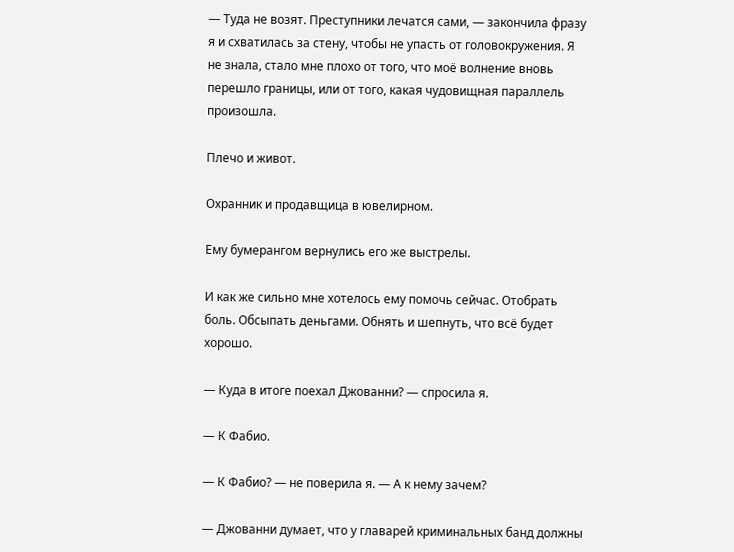— Туда не возят. Преступники лечатся сами, — закончила фразу я и схватилась за стену, чтобы не упасть от головокружения. Я не знала, стало мне плохо от того, что моё волнение вновь перешло границы, или от того, какая чудовищная параллель произошла.

Плечо и живот.

Охранник и продавщица в ювелирном.

Ему бумерангом вернулись его же выстрелы.

И как же сильно мне хотелось ему помочь сейчас. Отобрать боль. Обсыпать деньгами. Обнять и шепнуть, что всё будет хорошо.

— Куда в итоге поехал Джованни? — спросила я.

— К Фабио.

— К Фабио? — не поверила я. — А к нему зачем?

— Джованни думает, что у главарей криминальных банд должны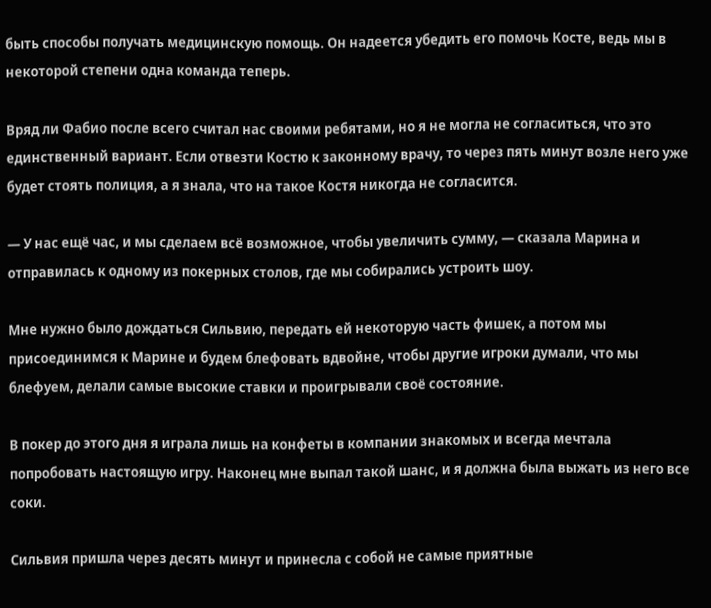быть способы получать медицинскую помощь. Он надеется убедить его помочь Косте, ведь мы в некоторой степени одна команда теперь.

Вряд ли Фабио после всего считал нас своими ребятами, но я не могла не согласиться, что это единственный вариант. Если отвезти Костю к законному врачу, то через пять минут возле него уже будет стоять полиция, а я знала, что на такое Костя никогда не согласится.

— У нас ещё час, и мы сделаем всё возможное, чтобы увеличить сумму, — сказала Марина и отправилась к одному из покерных столов, где мы собирались устроить шоу.

Мне нужно было дождаться Сильвию, передать ей некоторую часть фишек, а потом мы присоединимся к Марине и будем блефовать вдвойне, чтобы другие игроки думали, что мы блефуем, делали самые высокие ставки и проигрывали своё состояние.

В покер до этого дня я играла лишь на конфеты в компании знакомых и всегда мечтала попробовать настоящую игру. Наконец мне выпал такой шанс, и я должна была выжать из него все соки.

Сильвия пришла через десять минут и принесла с собой не самые приятные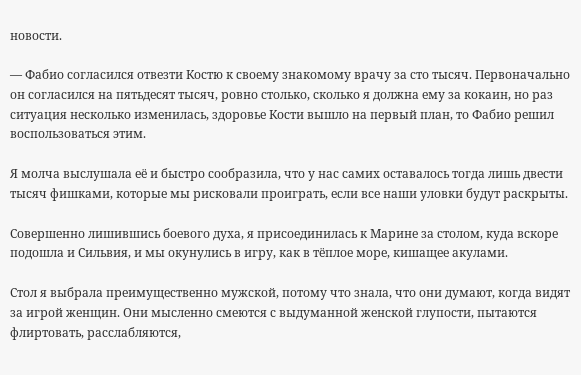новости.

— Фабио согласился отвезти Костю к своему знакомому врачу за сто тысяч. Первоначально он согласился на пятьдесят тысяч, ровно столько, сколько я должна ему за кокаин, но раз ситуация несколько изменилась, здоровье Кости вышло на первый план, то Фабио решил воспользоваться этим.

Я молча выслушала её и быстро сообразила, что у нас самих оставалось тогда лишь двести тысяч фишками, которые мы рисковали проиграть, если все наши уловки будут раскрыты.

Совершенно лишившись боевого духа, я присоединилась к Марине за столом, куда вскоре подошла и Сильвия, и мы окунулись в игру, как в тёплое море, кишащее акулами.

Стол я выбрала преимущественно мужской, потому что знала, что они думают, когда видят за игрой женщин. Они мысленно смеются с выдуманной женской глупости, пытаются флиртовать, расслабляются,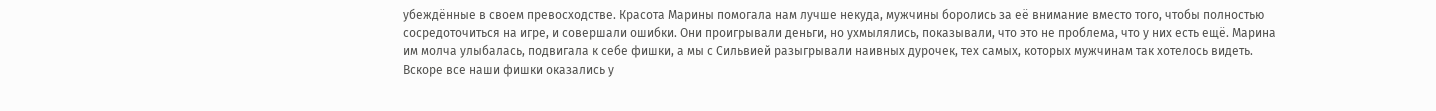убеждённые в своем превосходстве. Красота Марины помогала нам лучше некуда, мужчины боролись за её внимание вместо того, чтобы полностью сосредоточиться на игре, и совершали ошибки. Они проигрывали деньги, но ухмылялись, показывали, что это не проблема, что у них есть ещё. Марина им молча улыбалась, подвигала к себе фишки, а мы с Сильвией разыгрывали наивных дурочек, тех самых, которых мужчинам так хотелось видеть. Вскоре все наши фишки оказались у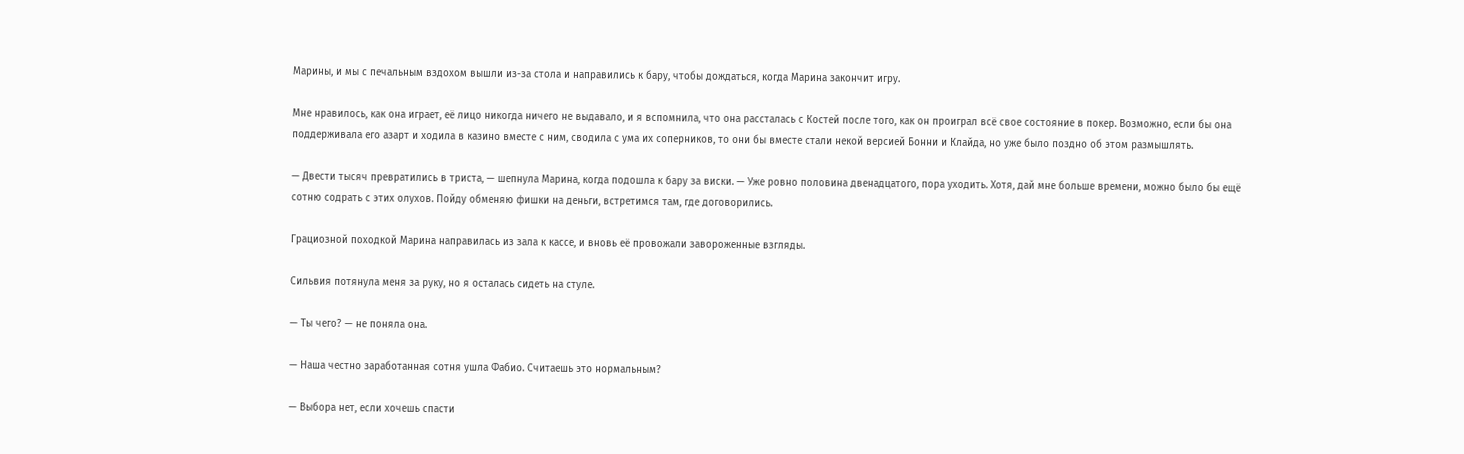Марины, и мы с печальным вздохом вышли из-за стола и направились к бару, чтобы дождаться, когда Марина закончит игру.

Мне нравилось, как она играет, её лицо никогда ничего не выдавало, и я вспомнила, что она рассталась с Костей после того, как он проиграл всё свое состояние в покер. Возможно, если бы она поддерживала его азарт и ходила в казино вместе с ним, сводила с ума их соперников, то они бы вместе стали некой версией Бонни и Клайда, но уже было поздно об этом размышлять.

— Двести тысяч превратились в триста, — шепнула Марина, когда подошла к бару за виски. — Уже ровно половина двенадцатого, пора уходить. Хотя, дай мне больше времени, можно было бы ещё сотню содрать с этих олухов. Пойду обменяю фишки на деньги, встретимся там, где договорились.

Грациозной походкой Марина направилась из зала к кассе, и вновь её провожали завороженные взгляды.

Сильвия потянула меня за руку, но я осталась сидеть на стуле.

— Ты чего? — не поняла она.

— Наша честно заработанная сотня ушла Фабио. Считаешь это нормальным?

— Выбора нет, если хочешь спасти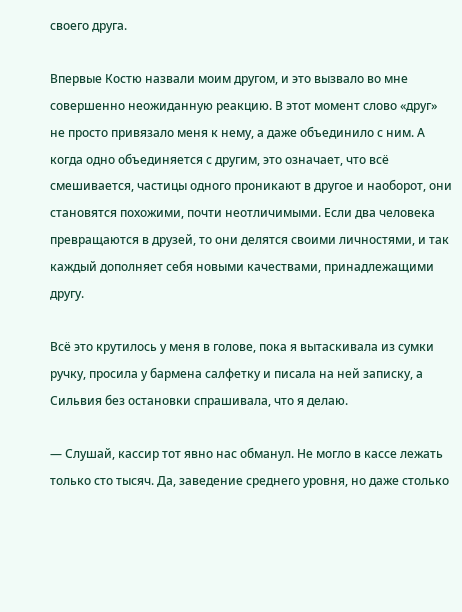своего друга.

Впервые Костю назвали моим другом, и это вызвало во мне совершенно неожиданную реакцию. В этот момент слово «друг» не просто привязало меня к нему, а даже объединило с ним. А когда одно объединяется с другим, это означает, что всё смешивается, частицы одного проникают в другое и наоборот, они становятся похожими, почти неотличимыми. Если два человека превращаются в друзей, то они делятся своими личностями, и так каждый дополняет себя новыми качествами, принадлежащими другу.

Всё это крутилось у меня в голове, пока я вытаскивала из сумки ручку, просила у бармена салфетку и писала на ней записку, а Сильвия без остановки спрашивала, что я делаю.

— Слушай, кассир тот явно нас обманул. Не могло в кассе лежать только сто тысяч. Да, заведение среднего уровня, но даже столько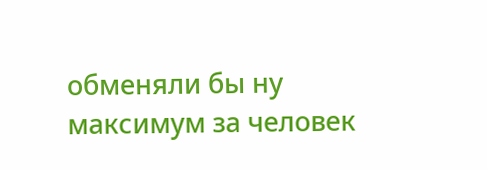обменяли бы ну максимум за человек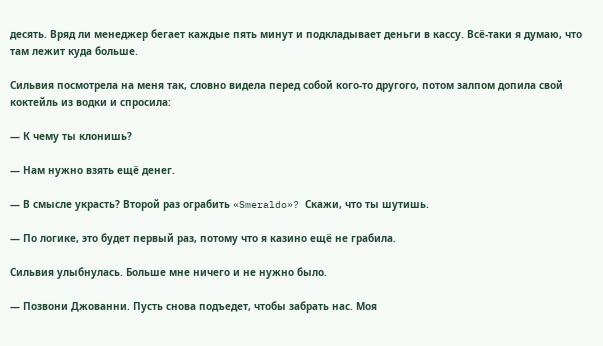десять. Вряд ли менеджер бегает каждые пять минут и подкладывает деньги в кассу. Всё-таки я думаю, что там лежит куда больше.

Сильвия посмотрела на меня так, словно видела перед собой кого-то другого, потом залпом допила свой коктейль из водки и спросила:

— К чему ты клонишь?

— Нам нужно взять ещё денег.

— В смысле украсть? Второй раз ограбить «Smeraldo»? Скажи, что ты шутишь.

— По логике, это будет первый раз, потому что я казино ещё не грабила.

Сильвия улыбнулась. Больше мне ничего и не нужно было.

— Позвони Джованни. Пусть снова подъедет, чтобы забрать нас. Моя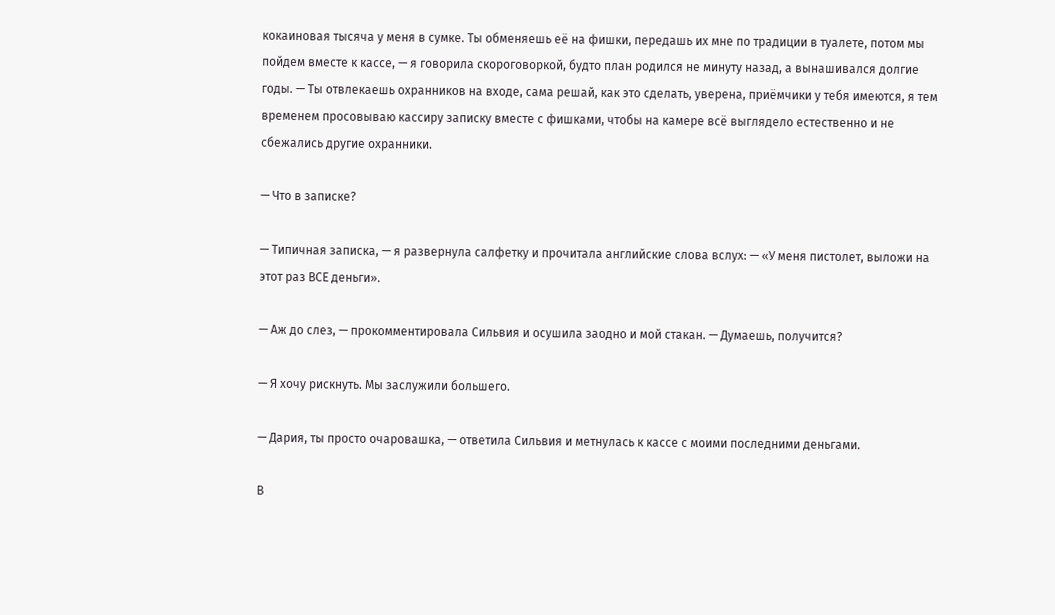кокаиновая тысяча у меня в сумке. Ты обменяешь её на фишки, передашь их мне по традиции в туалете, потом мы пойдем вместе к кассе, — я говорила скороговоркой, будто план родился не минуту назад, а вынашивался долгие годы. — Ты отвлекаешь охранников на входе, сама решай, как это сделать, уверена, приёмчики у тебя имеются, я тем временем просовываю кассиру записку вместе с фишками, чтобы на камере всё выглядело естественно и не сбежались другие охранники.

— Что в записке?

— Типичная записка, — я развернула салфетку и прочитала английские слова вслух: — «У меня пистолет, выложи на этот раз ВСЕ деньги».

— Аж до слез, — прокомментировала Сильвия и осушила заодно и мой стакан. — Думаешь, получится?

— Я хочу рискнуть. Мы заслужили большего.

— Дария, ты просто очаровашка, — ответила Сильвия и метнулась к кассе с моими последними деньгами.

В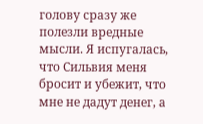голову сразу же полезли вредные мысли. Я испугалась, что Сильвия меня бросит и убежит, что мне не дадут денег, а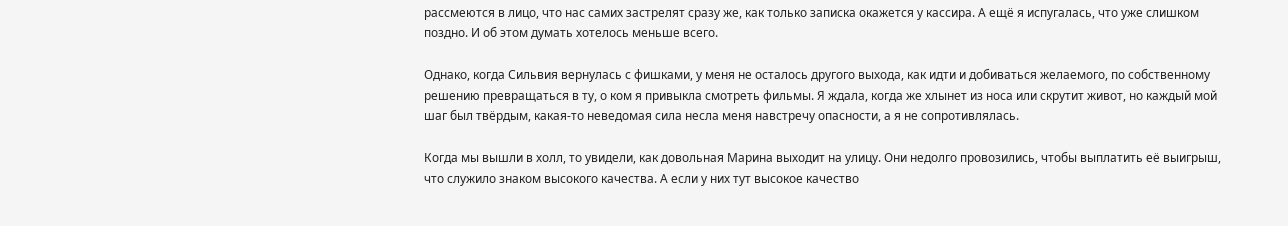рассмеются в лицо, что нас самих застрелят сразу же, как только записка окажется у кассира. А ещё я испугалась, что уже слишком поздно. И об этом думать хотелось меньше всего.

Однако, когда Сильвия вернулась с фишками, у меня не осталось другого выхода, как идти и добиваться желаемого, по собственному решению превращаться в ту, о ком я привыкла смотреть фильмы. Я ждала, когда же хлынет из носа или скрутит живот, но каждый мой шаг был твёрдым, какая-то неведомая сила несла меня навстречу опасности, а я не сопротивлялась.

Когда мы вышли в холл, то увидели, как довольная Марина выходит на улицу. Они недолго провозились, чтобы выплатить её выигрыш, что служило знаком высокого качества. А если у них тут высокое качество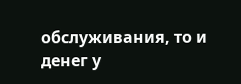обслуживания, то и денег у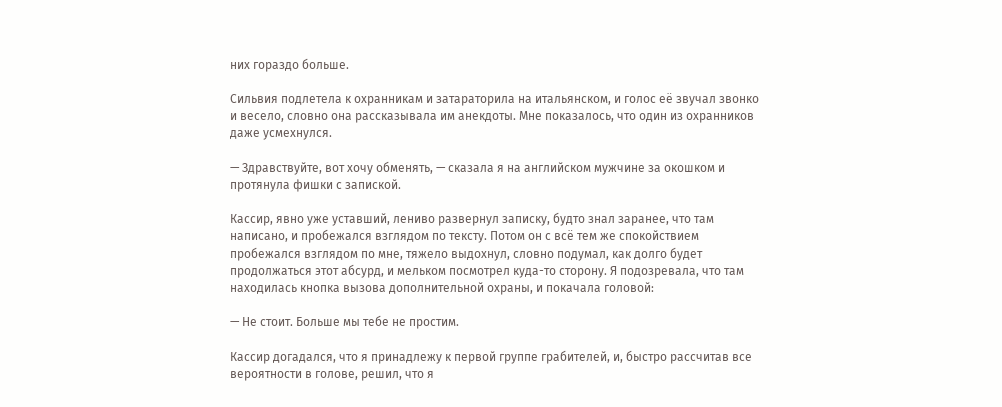них гораздо больше.

Сильвия подлетела к охранникам и затараторила на итальянском, и голос её звучал звонко и весело, словно она рассказывала им анекдоты. Мне показалось, что один из охранников даже усмехнулся.

— Здравствуйте, вот хочу обменять, — сказала я на английском мужчине за окошком и протянула фишки с запиской.

Кассир, явно уже уставший, лениво развернул записку, будто знал заранее, что там написано, и пробежался взглядом по тексту. Потом он с всё тем же спокойствием пробежался взглядом по мне, тяжело выдохнул, словно подумал, как долго будет продолжаться этот абсурд, и мельком посмотрел куда-то сторону. Я подозревала, что там находилась кнопка вызова дополнительной охраны, и покачала головой:

— Не стоит. Больше мы тебе не простим.

Кассир догадался, что я принадлежу к первой группе грабителей, и, быстро рассчитав все вероятности в голове, решил, что я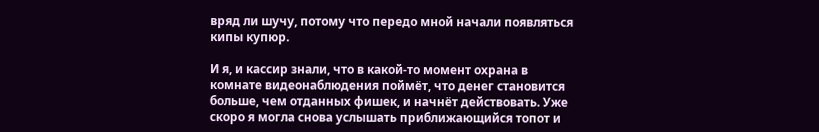вряд ли шучу, потому что передо мной начали появляться кипы купюр.

И я, и кассир знали, что в какой-то момент охрана в комнате видеонаблюдения поймёт, что денег становится больше, чем отданных фишек, и начнёт действовать. Уже скоро я могла снова услышать приближающийся топот и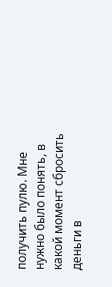получить пулю. Мне нужно было понять, в какой момент сбросить деньги в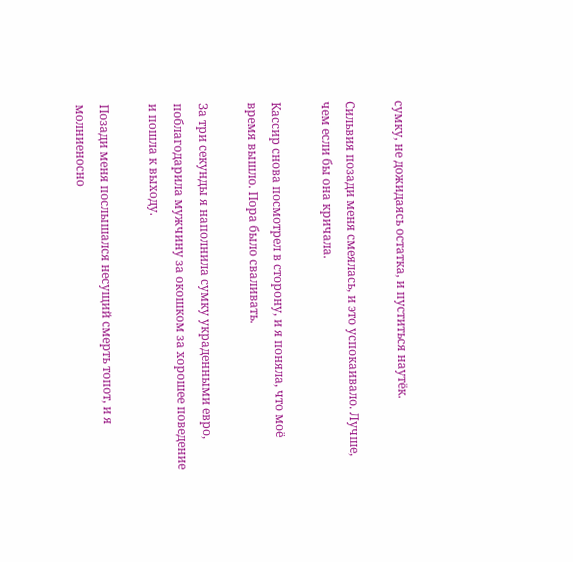сумку, не дожидаясь остатка, и пуститься наутёк.

Сильвия позади меня смеялась, и это успокаивало. Лучше, чем если бы она кричала.

Кассир снова посмотрел в сторону, и я поняла, что моё время вышло. Пора было сваливать.

За три секунды я наполнила сумку украденными евро, поблагодарила мужчину за окошком за хорошее поведение и пошла к выходу.

Позади меня послышался несущий смерть топот, и я молниеносно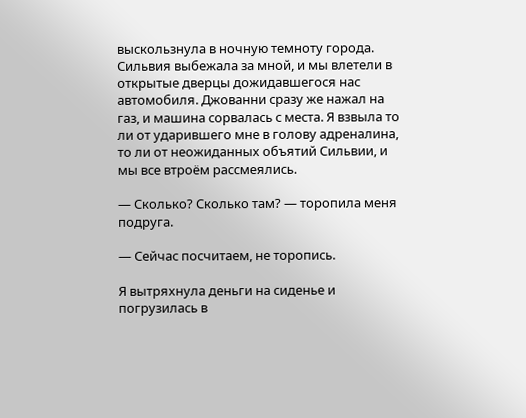выскользнула в ночную темноту города. Сильвия выбежала за мной, и мы влетели в открытые дверцы дожидавшегося нас автомобиля. Джованни сразу же нажал на газ, и машина сорвалась с места. Я взвыла то ли от ударившего мне в голову адреналина, то ли от неожиданных объятий Сильвии, и мы все втроём рассмеялись.

— Сколько? Сколько там? — торопила меня подруга.

— Сейчас посчитаем, не торопись.

Я вытряхнула деньги на сиденье и погрузилась в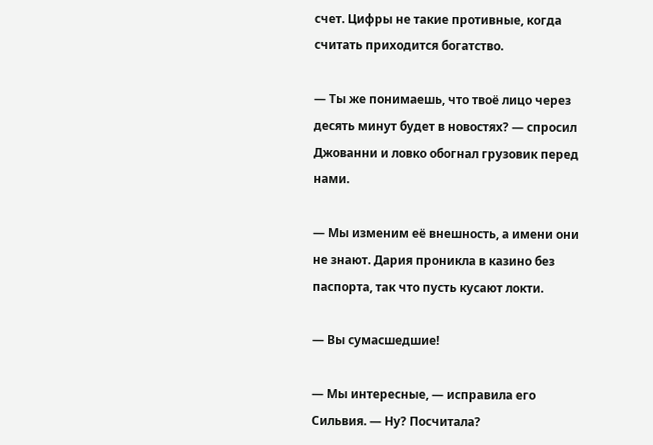счет. Цифры не такие противные, когда считать приходится богатство.

— Ты же понимаешь, что твоё лицо через десять минут будет в новостях? — спросил Джованни и ловко обогнал грузовик перед нами.

— Мы изменим её внешность, а имени они не знают. Дария проникла в казино без паспорта, так что пусть кусают локти.

— Вы сумасшедшие!

— Мы интересные, — исправила его Сильвия. — Ну? Посчитала?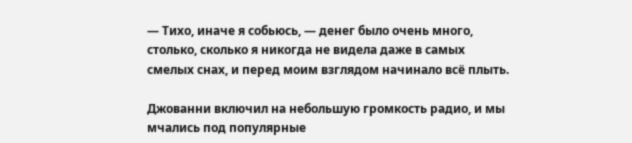— Тихо, иначе я собьюсь, — денег было очень много, столько, сколько я никогда не видела даже в самых смелых снах, и перед моим взглядом начинало всё плыть.

Джованни включил на небольшую громкость радио, и мы мчались под популярные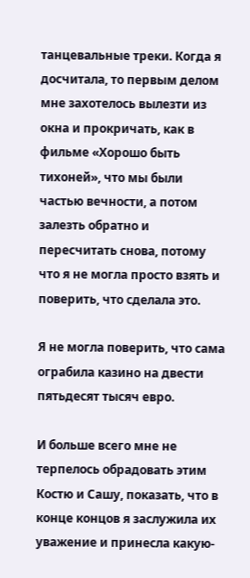танцевальные треки. Когда я досчитала, то первым делом мне захотелось вылезти из окна и прокричать, как в фильме «Хорошо быть тихоней», что мы были частью вечности, а потом залезть обратно и пересчитать снова, потому что я не могла просто взять и поверить, что сделала это.

Я не могла поверить, что сама ограбила казино на двести пятьдесят тысяч евро.

И больше всего мне не терпелось обрадовать этим Костю и Сашу, показать, что в конце концов я заслужила их уважение и принесла какую-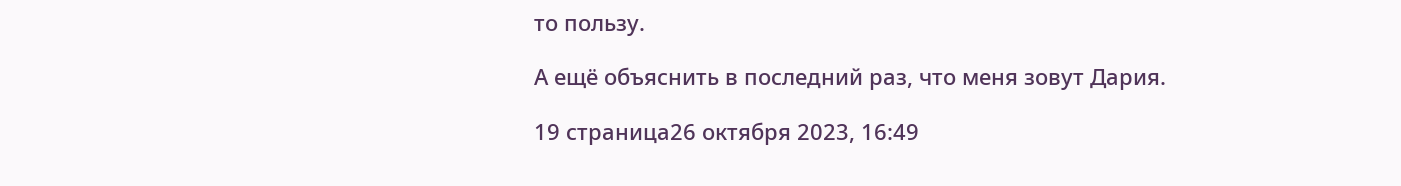то пользу.

А ещё объяснить в последний раз, что меня зовут Дария.

19 страница26 октября 2023, 16:49